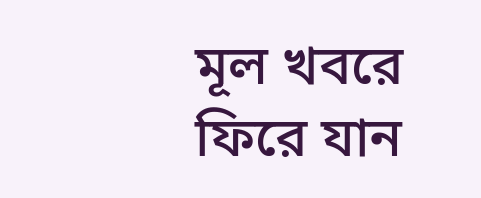মূল খবরে ফিরে যান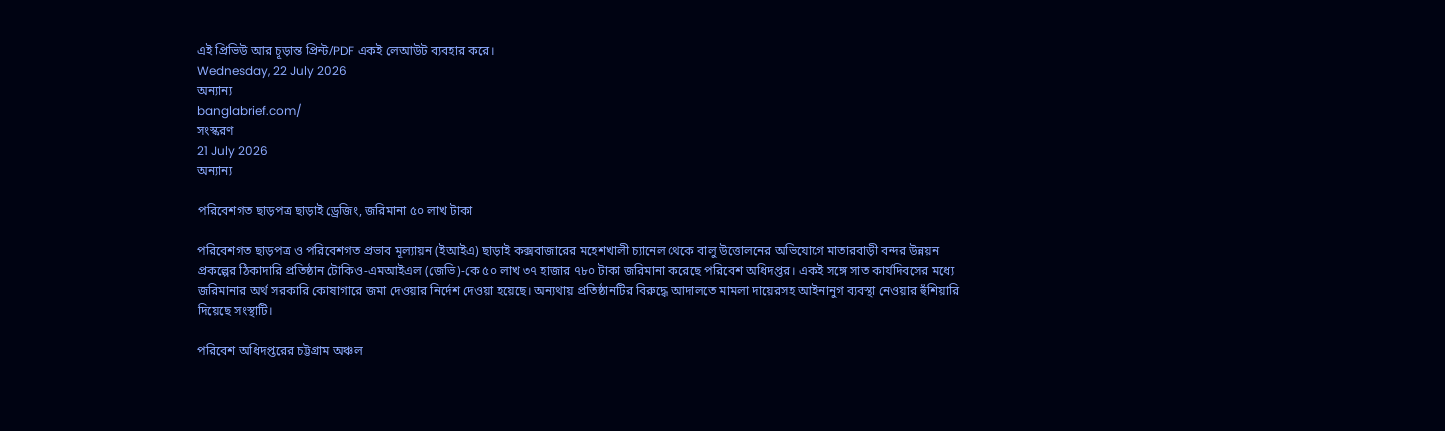এই প্রিভিউ আর চূড়ান্ত প্রিন্ট/PDF একই লেআউট ব্যবহার করে।
Wednesday, 22 July 2026
অন্যান্য
banglabrief.com/
সংস্করণ
21 July 2026
অন্যান্য

পরিবেশগত ছাড়পত্র ছাড়াই ড্রেজিং, জরিমানা ৫০ লাখ টাকা

পরিবেশগত ছাড়পত্র ও পরিবেশগত প্রভাব মূল্যায়ন (ইআইএ) ছাড়াই কক্সবাজারের মহেশখালী চ্যানেল থেকে বালু উত্তোলনের অভিযোগে মাতারবাড়ী বন্দর উন্নয়ন প্রকল্পের ঠিকাদারি প্রতিষ্ঠান টোকিও-এমআইএল (জেভি)-কে ৫০ লাখ ৩৭ হাজার ৭৮০ টাকা জরিমানা করেছে পরিবেশ অধিদপ্তর। একই সঙ্গে সাত কার্যদিবসের মধ্যে জরিমানার অর্থ সরকারি কোষাগারে জমা দেওয়ার নির্দেশ দেওয়া হয়েছে। অন্যথায় প্রতিষ্ঠানটির বিরুদ্ধে আদালতে মামলা দায়েরসহ আইনানুগ ব্যবস্থা নেওয়ার হুঁশিয়ারি দিয়েছে সংস্থাটি।

পরিবেশ অধিদপ্তরের চট্টগ্রাম অঞ্চল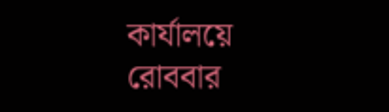কার্যালয়ে রোববার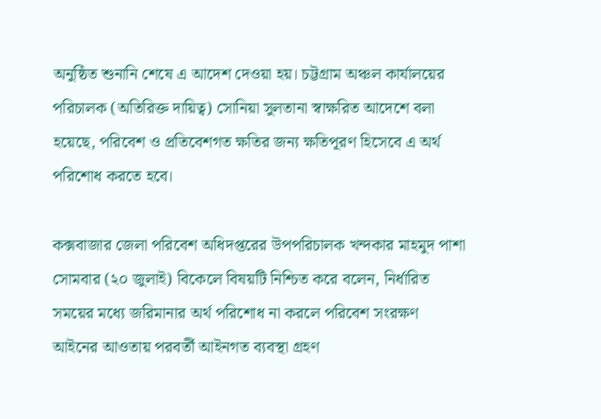অনুষ্ঠিত শুনানি শেষে এ আদেশ দেওয়া হয়। চট্টগ্রাম অঞ্চল কার্যালয়ের পরিচালক (অতিরিক্ত দায়িত্ব) সোনিয়া সুলতানা স্বাক্ষরিত আদেশে বলা হয়েছে, পরিবেশ ও প্রতিবেশগত ক্ষতির জন্য ক্ষতিপূরণ হিসেবে এ অর্থ পরিশোধ করতে হবে।

কক্সবাজার জেলা পরিবেশ অধিদপ্তরের উপপরিচালক খন্দকার মাহমুদ পাশা সোমবার (২০ জুলাই) বিকেলে বিষয়টি নিশ্চিত করে বলেন, নির্ধারিত সময়ের মধ্যে জরিমানার অর্থ পরিশোধ না করলে পরিবেশ সংরক্ষণ আইনের আওতায় পরবর্তী আইনগত ব্যবস্থা গ্রহণ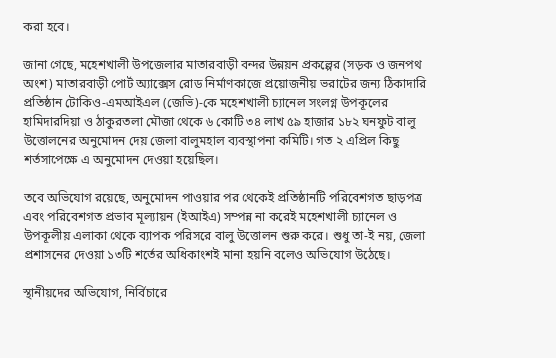করা হবে।

জানা গেছে, মহেশখালী উপজেলার মাতারবাড়ী বন্দর উন্নয়ন প্রকল্পের (সড়ক ও জনপথ অংশ) মাতারবাড়ী পোর্ট অ্যাক্সেস রোড নির্মাণকাজে প্রয়োজনীয় ভরাটের জন্য ঠিকাদারি প্রতিষ্ঠান টোকিও-এমআইএল (জেভি)-কে মহেশখালী চ্যানেল সংলগ্ন উপকূলের হামিদারদিয়া ও ঠাকুরতলা মৌজা থেকে ৬ কোটি ৩৪ লাখ ৫৯ হাজার ১৮২ ঘনফুট বালু উত্তোলনের অনুমোদন দেয় জেলা বালুমহাল ব্যবস্থাপনা কমিটি। গত ২ এপ্রিল কিছু শর্তসাপেক্ষে এ অনুমোদন দেওয়া হয়েছিল।

তবে অভিযোগ রয়েছে, অনুমোদন পাওয়ার পর থেকেই প্রতিষ্ঠানটি পরিবেশগত ছাড়পত্র এবং পরিবেশগত প্রভাব মূল্যায়ন (ইআইএ) সম্পন্ন না করেই মহেশখালী চ্যানেল ও উপকূলীয় এলাকা থেকে ব্যাপক পরিসরে বালু উত্তোলন শুরু করে। শুধু তা-ই নয়, জেলা প্রশাসনের দেওয়া ১৩টি শর্তের অধিকাংশই মানা হয়নি বলেও অভিযোগ উঠেছে।

স্থানীয়দের অভিযোগ, নির্বিচারে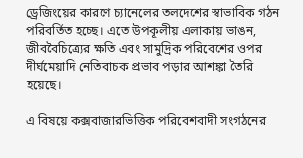ড্রেজিংয়ের কারণে চ্যানেলের তলদেশের স্বাভাবিক গঠন পরিবর্তিত হচ্ছে। এতে উপকূলীয় এলাকায় ভাঙন, জীববৈচিত্র্যের ক্ষতি এবং সামুদ্রিক পরিবেশের ওপর দীর্ঘমেয়াদি নেতিবাচক প্রভাব পড়ার আশঙ্কা তৈরি হয়েছে।

এ বিষয়ে কক্সবাজারভিত্তিক পরিবেশবাদী সংগঠনের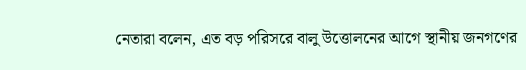নেতারা বলেন, এত বড় পরিসরে বালু উত্তোলনের আগে স্থানীয় জনগণের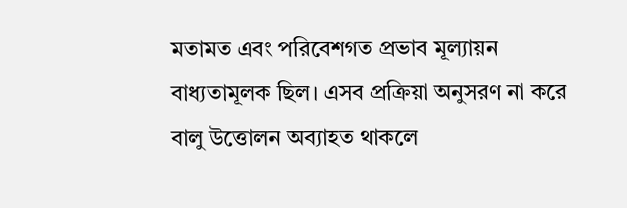মতামত এবং পরিবেশগত প্রভাব মূল্যায়ন বাধ্যতামূলক ছিল। এসব প্রক্রিয়া অনুসরণ না করে বালু উত্তোলন অব্যাহত থাকলে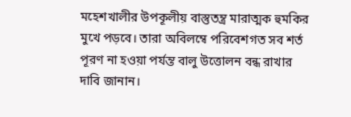মহেশখালীর উপকূলীয় বাস্তুতন্ত্র মারাত্মক হুমকির মুখে পড়বে। তারা অবিলম্বে পরিবেশগত সব শর্ত পূরণ না হওয়া পর্যন্ত বালু উত্তোলন বন্ধ রাখার দাবি জানান।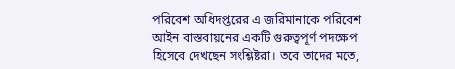পরিবেশ অধিদপ্তরের এ জরিমানাকে পরিবেশ আইন বাস্তবায়নের একটি গুরুত্বপূর্ণ পদক্ষেপ হিসেবে দেখছেন সংশ্লিষ্টরা। তবে তাদের মতে,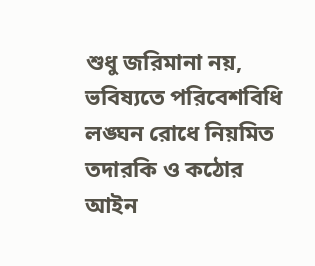শুধু জরিমানা নয়, ভবিষ্যতে পরিবেশবিধি লঙ্ঘন রোধে নিয়মিত তদারকি ও কঠোর আইন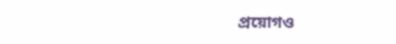প্রয়োগও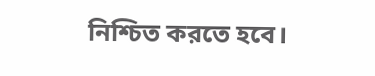নিশ্চিত করতে হবে।